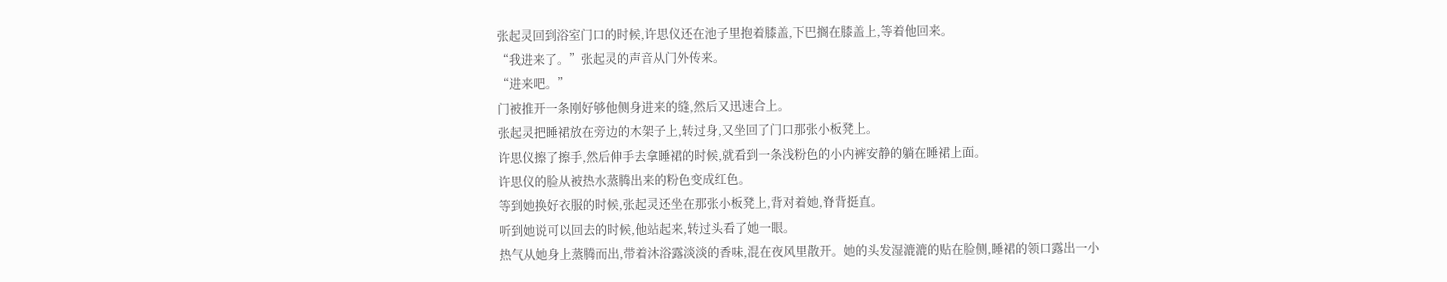张起灵回到浴室门口的时候,许思仪还在池子里抱着膝盖,下巴搁在膝盖上,等着他回来。
“我进来了。”张起灵的声音从门外传来。
“进来吧。”
门被推开一条刚好够他侧身进来的缝,然后又迅速合上。
张起灵把睡裙放在旁边的木架子上,转过身,又坐回了门口那张小板凳上。
许思仪擦了擦手,然后伸手去拿睡裙的时候,就看到一条浅粉色的小内裤安静的躺在睡裙上面。
许思仪的脸从被热水蒸腾出来的粉色变成红色。
等到她换好衣服的时候,张起灵还坐在那张小板凳上,背对着她,脊背挺直。
听到她说可以回去的时候,他站起来,转过头看了她一眼。
热气从她身上蒸腾而出,带着沐浴露淡淡的香味,混在夜风里散开。她的头发湿漉漉的贴在脸侧,睡裙的领口露出一小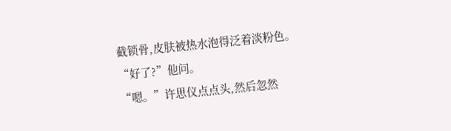截锁骨,皮肤被热水泡得泛着淡粉色。
“好了?”他问。
“嗯。”许思仪点点头,然后忽然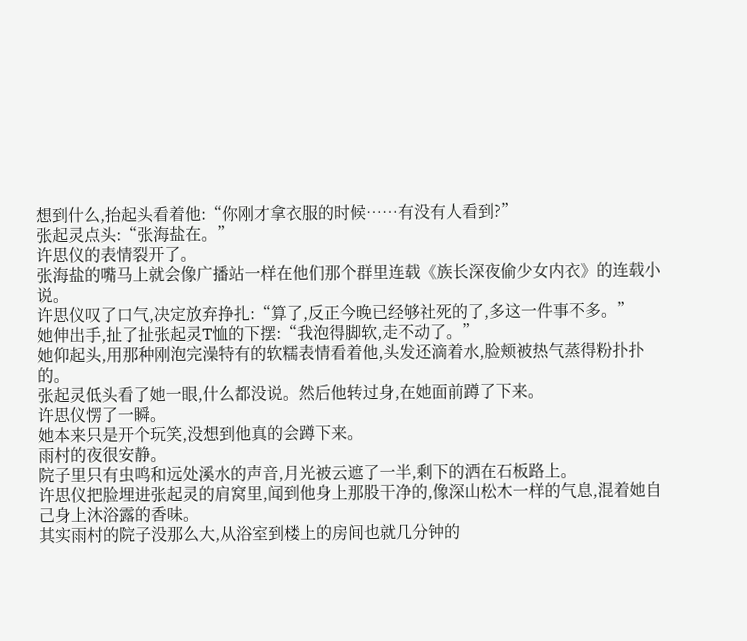想到什么,抬起头看着他:“你刚才拿衣服的时候……有没有人看到?”
张起灵点头:“张海盐在。”
许思仪的表情裂开了。
张海盐的嘴马上就会像广播站一样在他们那个群里连载《族长深夜偷少女内衣》的连载小说。
许思仪叹了口气,决定放弃挣扎:“算了,反正今晚已经够社死的了,多这一件事不多。”
她伸出手,扯了扯张起灵T恤的下摆:“我泡得脚软,走不动了。”
她仰起头,用那种刚泡完澡特有的软糯表情看着他,头发还滴着水,脸颊被热气蒸得粉扑扑的。
张起灵低头看了她一眼,什么都没说。然后他转过身,在她面前蹲了下来。
许思仪愣了一瞬。
她本来只是开个玩笑,没想到他真的会蹲下来。
雨村的夜很安静。
院子里只有虫鸣和远处溪水的声音,月光被云遮了一半,剩下的洒在石板路上。
许思仪把脸埋进张起灵的肩窝里,闻到他身上那股干净的,像深山松木一样的气息,混着她自己身上沐浴露的香味。
其实雨村的院子没那么大,从浴室到楼上的房间也就几分钟的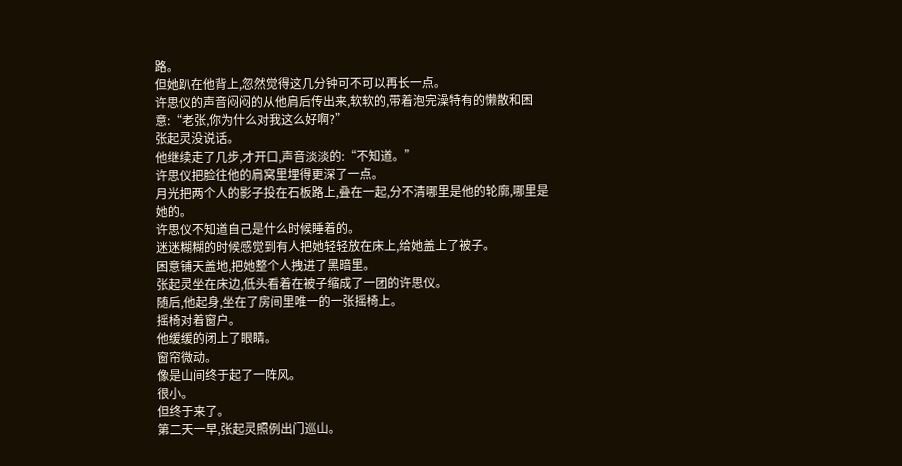路。
但她趴在他背上,忽然觉得这几分钟可不可以再长一点。
许思仪的声音闷闷的从他肩后传出来,软软的,带着泡完澡特有的懒散和困意:“老张,你为什么对我这么好啊?”
张起灵没说话。
他继续走了几步,才开口,声音淡淡的:“不知道。”
许思仪把脸往他的肩窝里埋得更深了一点。
月光把两个人的影子投在石板路上,叠在一起,分不清哪里是他的轮廓,哪里是她的。
许思仪不知道自己是什么时候睡着的。
迷迷糊糊的时候感觉到有人把她轻轻放在床上,给她盖上了被子。
困意铺天盖地,把她整个人拽进了黑暗里。
张起灵坐在床边,低头看着在被子缩成了一团的许思仪。
随后,他起身,坐在了房间里唯一的一张摇椅上。
摇椅对着窗户。
他缓缓的闭上了眼睛。
窗帘微动。
像是山间终于起了一阵风。
很小。
但终于来了。
第二天一早,张起灵照例出门巡山。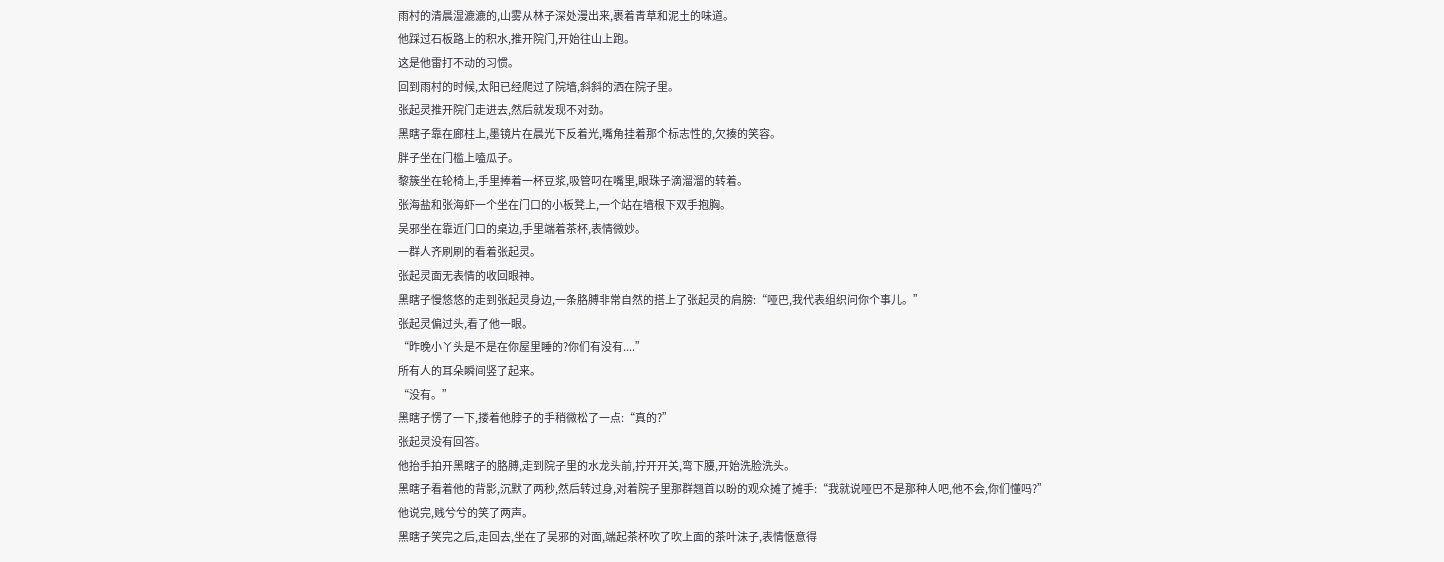雨村的清晨湿漉漉的,山雾从林子深处漫出来,裹着青草和泥土的味道。
他踩过石板路上的积水,推开院门,开始往山上跑。
这是他雷打不动的习惯。
回到雨村的时候,太阳已经爬过了院墙,斜斜的洒在院子里。
张起灵推开院门走进去,然后就发现不对劲。
黑瞎子靠在廊柱上,墨镜片在晨光下反着光,嘴角挂着那个标志性的,欠揍的笑容。
胖子坐在门槛上嗑瓜子。
黎簇坐在轮椅上,手里捧着一杯豆浆,吸管叼在嘴里,眼珠子滴溜溜的转着。
张海盐和张海虾一个坐在门口的小板凳上,一个站在墙根下双手抱胸。
吴邪坐在靠近门口的桌边,手里端着茶杯,表情微妙。
一群人齐刷刷的看着张起灵。
张起灵面无表情的收回眼神。
黑瞎子慢悠悠的走到张起灵身边,一条胳膊非常自然的搭上了张起灵的肩膀:“哑巴,我代表组织问你个事儿。”
张起灵偏过头,看了他一眼。
“昨晚小丫头是不是在你屋里睡的?你们有没有....”
所有人的耳朵瞬间竖了起来。
“没有。”
黑瞎子愣了一下,搂着他脖子的手稍微松了一点:“真的?”
张起灵没有回答。
他抬手拍开黑瞎子的胳膊,走到院子里的水龙头前,拧开开关,弯下腰,开始洗脸洗头。
黑瞎子看着他的背影,沉默了两秒,然后转过身,对着院子里那群翘首以盼的观众摊了摊手:“我就说哑巴不是那种人吧,他不会,你们懂吗?”
他说完,贱兮兮的笑了两声。
黑瞎子笑完之后,走回去,坐在了吴邪的对面,端起茶杯吹了吹上面的茶叶沫子,表情惬意得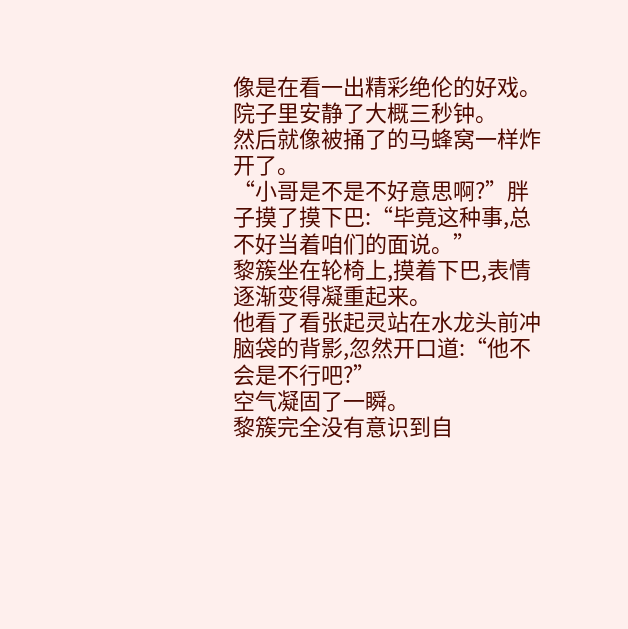像是在看一出精彩绝伦的好戏。
院子里安静了大概三秒钟。
然后就像被捅了的马蜂窝一样炸开了。
“小哥是不是不好意思啊?”胖子摸了摸下巴:“毕竟这种事,总不好当着咱们的面说。”
黎簇坐在轮椅上,摸着下巴,表情逐渐变得凝重起来。
他看了看张起灵站在水龙头前冲脑袋的背影,忽然开口道:“他不会是不行吧?”
空气凝固了一瞬。
黎簇完全没有意识到自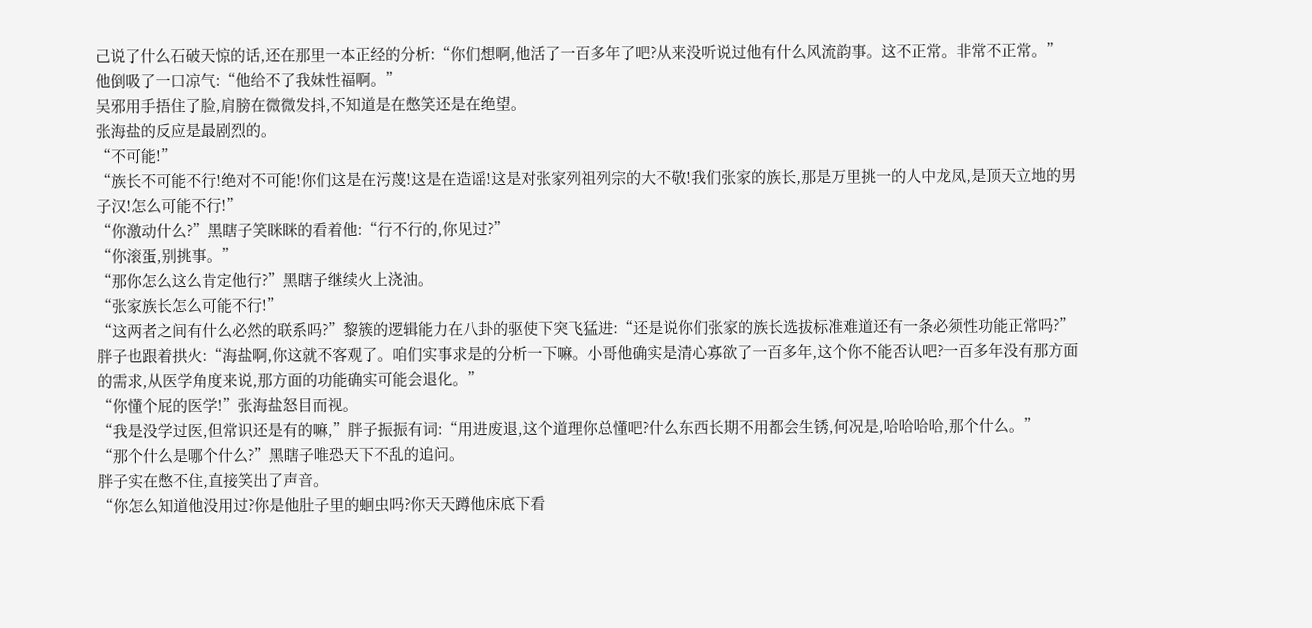己说了什么石破天惊的话,还在那里一本正经的分析:“你们想啊,他活了一百多年了吧?从来没听说过他有什么风流韵事。这不正常。非常不正常。”
他倒吸了一口凉气:“他给不了我妹性福啊。”
吴邪用手捂住了脸,肩膀在微微发抖,不知道是在憋笑还是在绝望。
张海盐的反应是最剧烈的。
“不可能!”
“族长不可能不行!绝对不可能!你们这是在污蔑!这是在造谣!这是对张家列祖列宗的大不敬!我们张家的族长,那是万里挑一的人中龙凤,是顶天立地的男子汉!怎么可能不行!”
“你激动什么?”黑瞎子笑眯眯的看着他:“行不行的,你见过?”
“你滚蛋,别挑事。”
“那你怎么这么肯定他行?”黑瞎子继续火上浇油。
“张家族长怎么可能不行!”
“这两者之间有什么必然的联系吗?”黎簇的逻辑能力在八卦的驱使下突飞猛进:“还是说你们张家的族长选拔标准难道还有一条必须性功能正常吗?”
胖子也跟着拱火:“海盐啊,你这就不客观了。咱们实事求是的分析一下嘛。小哥他确实是清心寡欲了一百多年,这个你不能否认吧?一百多年没有那方面的需求,从医学角度来说,那方面的功能确实可能会退化。”
“你懂个屁的医学!”张海盐怒目而视。
“我是没学过医,但常识还是有的嘛,”胖子振振有词:“用进废退,这个道理你总懂吧?什么东西长期不用都会生锈,何况是,哈哈哈哈,那个什么。”
“那个什么是哪个什么?”黑瞎子唯恐天下不乱的追问。
胖子实在憋不住,直接笑出了声音。
“你怎么知道他没用过?你是他肚子里的蛔虫吗?你天天蹲他床底下看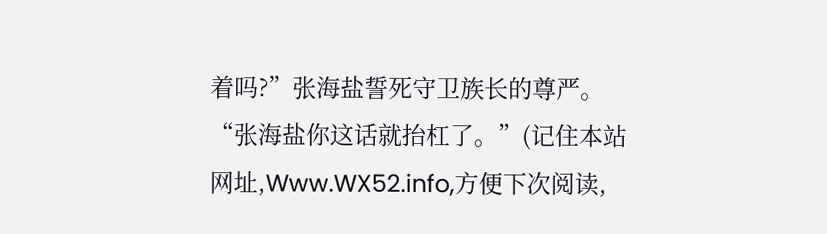着吗?”张海盐誓死守卫族长的尊严。
“张海盐你这话就抬杠了。”(记住本站网址,Www.WX52.info,方便下次阅读,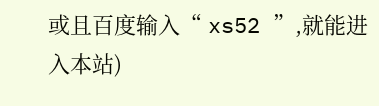或且百度输入“ xs52 ”,就能进入本站)